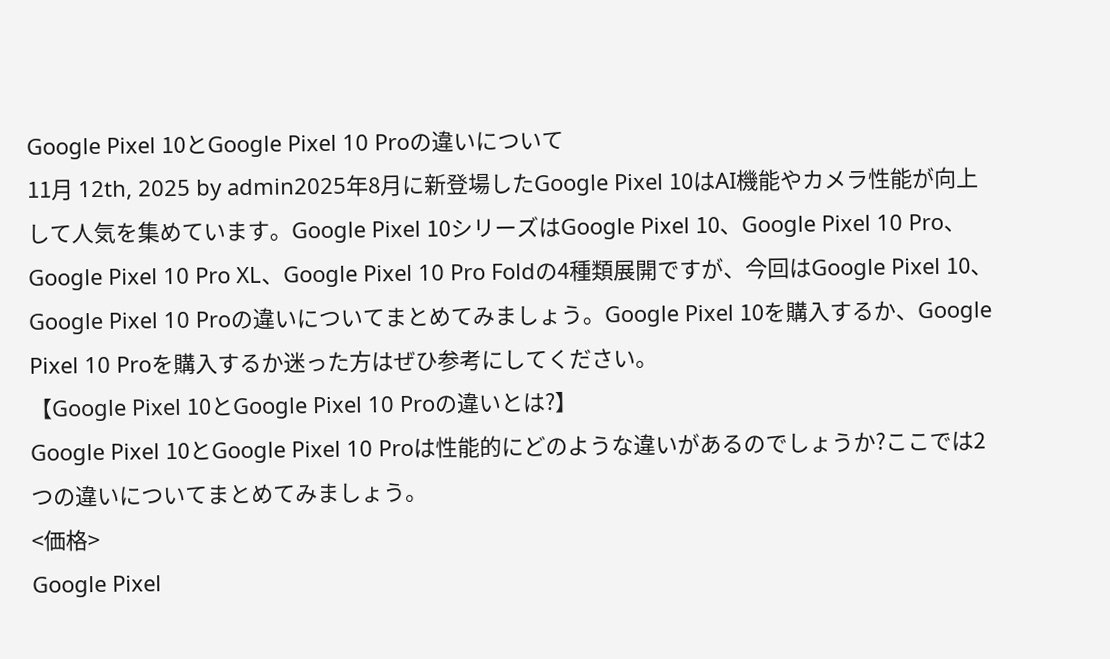Google Pixel 10とGoogle Pixel 10 Proの違いについて
11月 12th, 2025 by admin2025年8月に新登場したGoogle Pixel 10はAI機能やカメラ性能が向上して人気を集めています。Google Pixel 10シリーズはGoogle Pixel 10、Google Pixel 10 Pro、Google Pixel 10 Pro XL、Google Pixel 10 Pro Foldの4種類展開ですが、今回はGoogle Pixel 10、Google Pixel 10 Proの違いについてまとめてみましょう。Google Pixel 10を購入するか、Google Pixel 10 Proを購入するか迷った方はぜひ参考にしてください。
【Google Pixel 10とGoogle Pixel 10 Proの違いとは?】
Google Pixel 10とGoogle Pixel 10 Proは性能的にどのような違いがあるのでしょうか?ここでは2つの違いについてまとめてみましょう。
<価格>
Google Pixel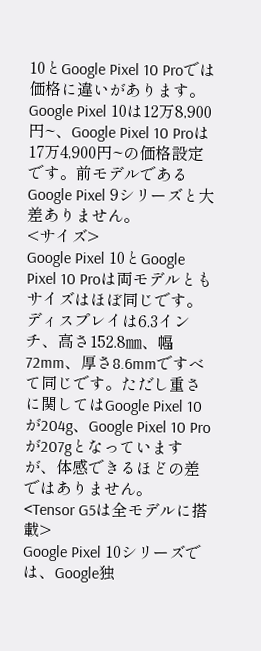10とGoogle Pixel 10 Proでは価格に違いがあります。Google Pixel 10は12万8,900円~、Google Pixel 10 Proは17万4,900円~の価格設定です。前モデルであるGoogle Pixel 9シリーズと大差ありません。
<サイズ>
Google Pixel 10とGoogle Pixel 10 Proは両モデルともサイズはほぼ同じです。ディスプレイは6.3インチ、高さ152.8㎜、幅72mm、厚さ8.6mmですべて同じです。ただし重さに関してはGoogle Pixel 10が204g、Google Pixel 10 Proが207gとなっていますが、体感できるほどの差ではありません。
<Tensor G5は全モデルに搭載>
Google Pixel 10シリーズでは、Google独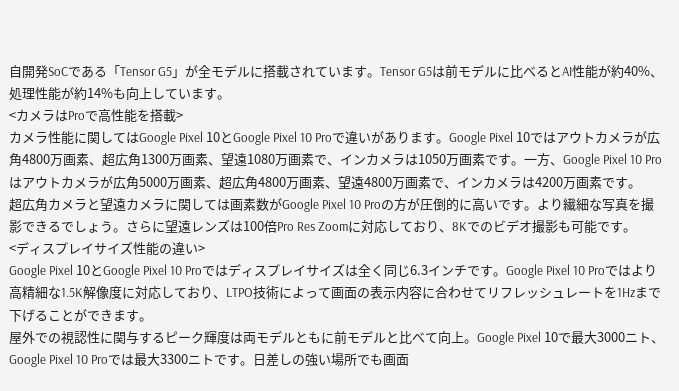自開発SoCである「Tensor G5」が全モデルに搭載されています。Tensor G5は前モデルに比べるとAI性能が約40%、処理性能が約14%も向上しています。
<カメラはProで高性能を搭載>
カメラ性能に関してはGoogle Pixel 10とGoogle Pixel 10 Proで違いがあります。Google Pixel 10ではアウトカメラが広角4800万画素、超広角1300万画素、望遠1080万画素で、インカメラは1050万画素です。一方、Google Pixel 10 Proはアウトカメラが広角5000万画素、超広角4800万画素、望遠4800万画素で、インカメラは4200万画素です。
超広角カメラと望遠カメラに関しては画素数がGoogle Pixel 10 Proの方が圧倒的に高いです。より繊細な写真を撮影できるでしょう。さらに望遠レンズは100倍Pro Res Zoomに対応しており、8Kでのビデオ撮影も可能です。
<ディスプレイサイズ性能の違い>
Google Pixel 10とGoogle Pixel 10 Proではディスプレイサイズは全く同じ6.3インチです。Google Pixel 10 Proではより高精細な1.5K解像度に対応しており、LTPO技術によって画面の表示内容に合わせてリフレッシュレートを1Hzまで下げることができます。
屋外での視認性に関与するピーク輝度は両モデルともに前モデルと比べて向上。Google Pixel 10で最大3000ニト、Google Pixel 10 Proでは最大3300ニトです。日差しの強い場所でも画面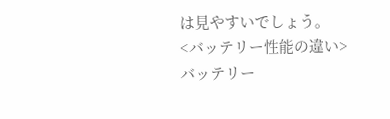は見やすいでしょう。
<バッテリー性能の違い>
バッテリー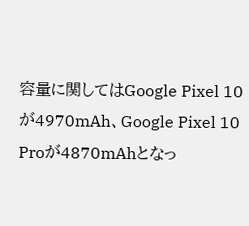容量に関してはGoogle Pixel 10が4970mAh、Google Pixel 10 Proが4870mAhとなっ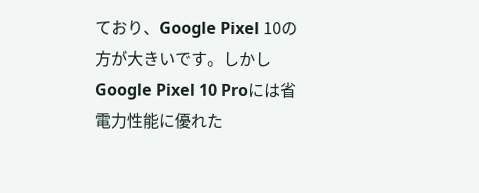ており、Google Pixel 10の方が大きいです。しかしGoogle Pixel 10 Proには省電力性能に優れた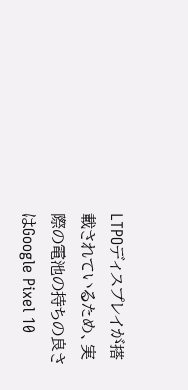LTPOディスプレイが搭載されているため、実際の電池の持ちの良さはGoogle Pixel 10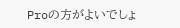Proの方がよいでしょ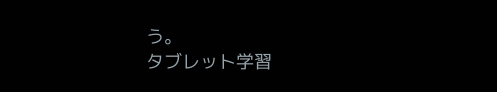う。
タブレット学習